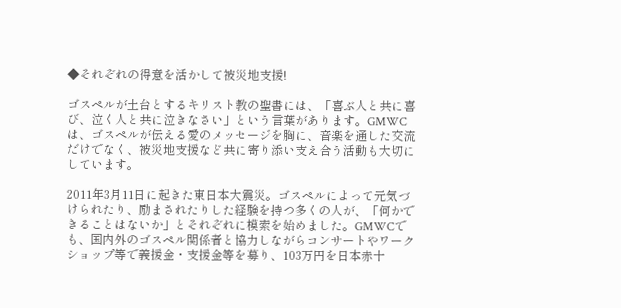◆それぞれの得意を活かして被災地支援!

ゴスペルが土台とするキリスト教の聖書には、「喜ぶ人と共に喜び、泣く人と共に泣きなさい」という言葉があります。GMWCは、ゴスペルが伝える愛のメッセージを胸に、音楽を通した交流だけでなく、被災地支援など共に寄り添い支え合う活動も大切にしています。

2011年3月11日に起きた東日本大震災。ゴスペルによって元気づけられたり、励まされたりした経験を持つ多くの人が、「何かできることはないか」とそれぞれに模索を始めました。GMWCでも、国内外のゴスペル関係者と協力しながらコンサートやワークショップ等で義援金・支援金等を募り、103万円を日本赤十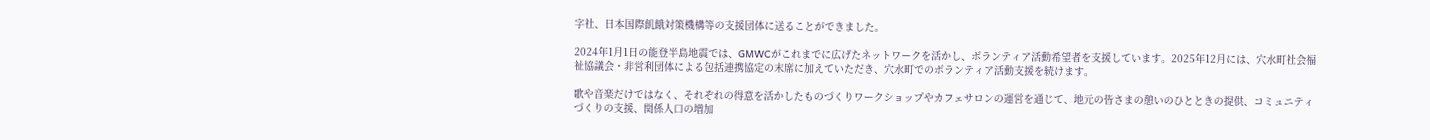字社、日本国際飢餓対策機構等の支援団体に送ることができました。

2024年1月1日の能登半島地震では、GMWCがこれまでに広げたネットワークを活かし、ボランティア活動希望者を支援しています。2025年12月には、穴水町社会福祉協議会・非営利団体による包括連携協定の末席に加えていただき、穴水町でのボランティア活動支援を続けます。

歌や音楽だけではなく、それぞれの得意を活かしたものづくりワークショップやカフェサロンの運営を通じて、地元の皆さまの憩いのひとときの提供、コミュニティづくりの支援、関係人口の増加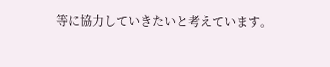等に協力していきたいと考えています。